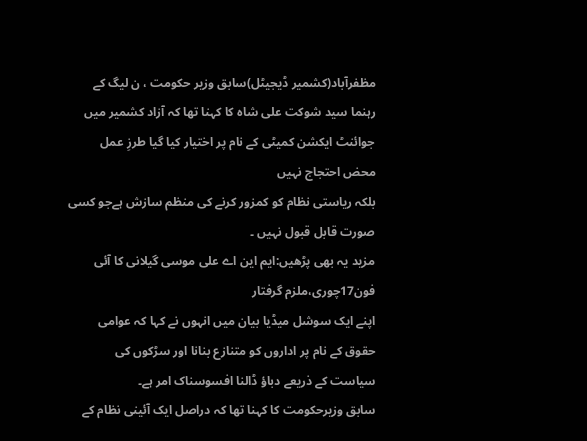مظفرآباد(کشمیر ڈیجیٹل)سابق وزیر حکومت ، ن لیگ کے رہنما سید شوکت علی شاہ کا کہنا تھا کہ آزاد کشمیر میں جوائنٹ ایکشن کمیٹی کے نام پر اختیار کیا گیا طرزِ عمل محض احتجاج نہیں
بلکہ ریاستی نظام کو کمزور کرنے کی منظم سازش ہےجو کسی صورت قابل قبول نہیں ۔
مزید یہ بھی پڑھیں:ایم این اے علی موسی گیلانی کا آئی فون17چوری،ملزم گرفتار
اپنے ایک سوشل میڈیا بیان میں انہوں نے کہا کہ عوامی حقوق کے نام پر اداروں کو متنازع بنانا اور سڑکوں کی سیاست کے ذریعے دباؤ ڈالنا افسوسناک امر ہے۔
سابق وزیرحکومت کا کہنا تھا کہ دراصل ایک آئینی نظام کے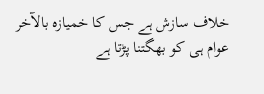خلاف سازش ہے جس کا خمیازہ بالآخر عوام ہی کو بھگتنا پڑتا ہے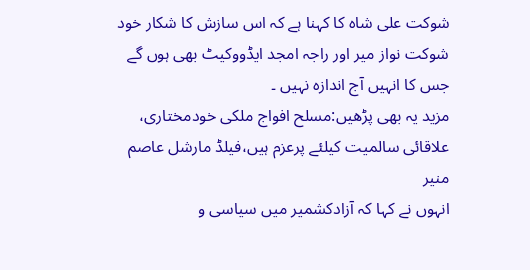شوکت علی شاہ کا کہنا ہے کہ اس سازش کا شکار خود شوکت نواز میر اور راجہ امجد ایڈووکیٹ بھی ہوں گے جس کا انہیں آج اندازہ نہیں ۔
مزید یہ بھی پڑھیں:مسلح افواج ملکی خودمختاری، علاقائی سالمیت کیلئے پرعزم ہیں،فیلڈ مارشل عاصم منیر
انہوں نے کہا کہ آزادکشمیر میں سیاسی و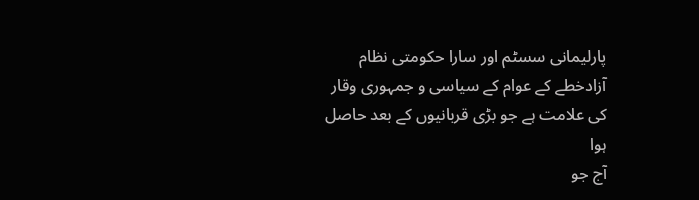پارلیمانی سسٹم اور سارا حکومتی نظام آزادخطے کے عوام کے سیاسی و جمہوری وقار کی علامت ہے جو بڑی قربانیوں کے بعد حاصل ہوا
آج جو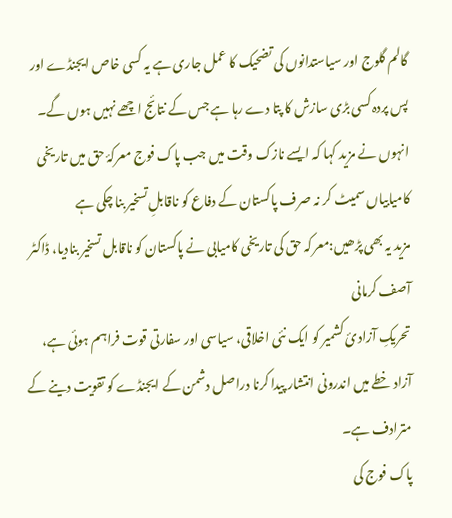گالم گلوج اور سیاستدانوں کی تضحیک کا عمل جاری ہے یہ کسی خاص ایجنڈے اور پس پردہ کسی بڑی سازش کا پتا دے رہا ہے جس کے نتائج اچھے نہیں ہوں گے۔
انہوں نے مزید کہا کہ ایسے نازک وقت میں جب پاک فوج معرکۂ حق میں تاریخی کامیابیاں سمیٹ کر نہ صرف پاکستان کے دفاع کو ناقابلِ تسخیر بنا چکی ہے
مزید یہ بھی پڑھیں:معرکہ حق کی تاریخی کامیابی نے پاکستان کو ناقابل تسخیر بنادیا، ڈاکٹر آصف کرمانی
تحریکِ آزادیٔ کشمیر کو ایک نئی اخلاقی، سیاسی اور سفارتی قوت فراہم ہوئی ہے،
آزاد خطے میں اندرونی انتشار پیدا کرنا دراصل دشمن کے ایجنڈے کو تقویت دینے کے مترادف ہے۔
پاک فوج کی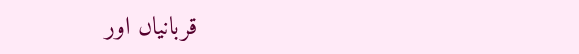قربانیاں اور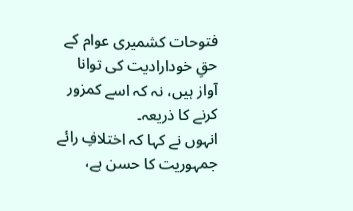فتوحات کشمیری عوام کے حقِ خودارادیت کی توانا آواز ہیں، نہ کہ اسے کمزور کرنے کا ذریعہ۔
انہوں نے کہا کہ اختلافِ رائے جمہوریت کا حسن ہے،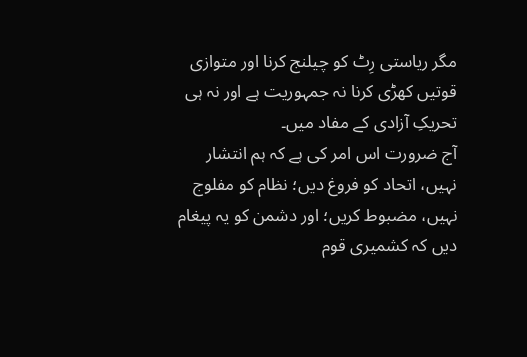مگر ریاستی رِٹ کو چیلنج کرنا اور متوازی قوتیں کھڑی کرنا نہ جمہوریت ہے اور نہ ہی تحریکِ آزادی کے مفاد میں۔
آج ضرورت اس امر کی ہے کہ ہم انتشار نہیں، اتحاد کو فروغ دیں؛ نظام کو مفلوج نہیں، مضبوط کریں؛ اور دشمن کو یہ پیغام دیں کہ کشمیری قوم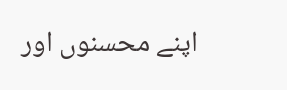اپنے محسنوں اور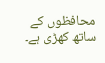محافظوں کے ساتھ کھڑی ہے۔